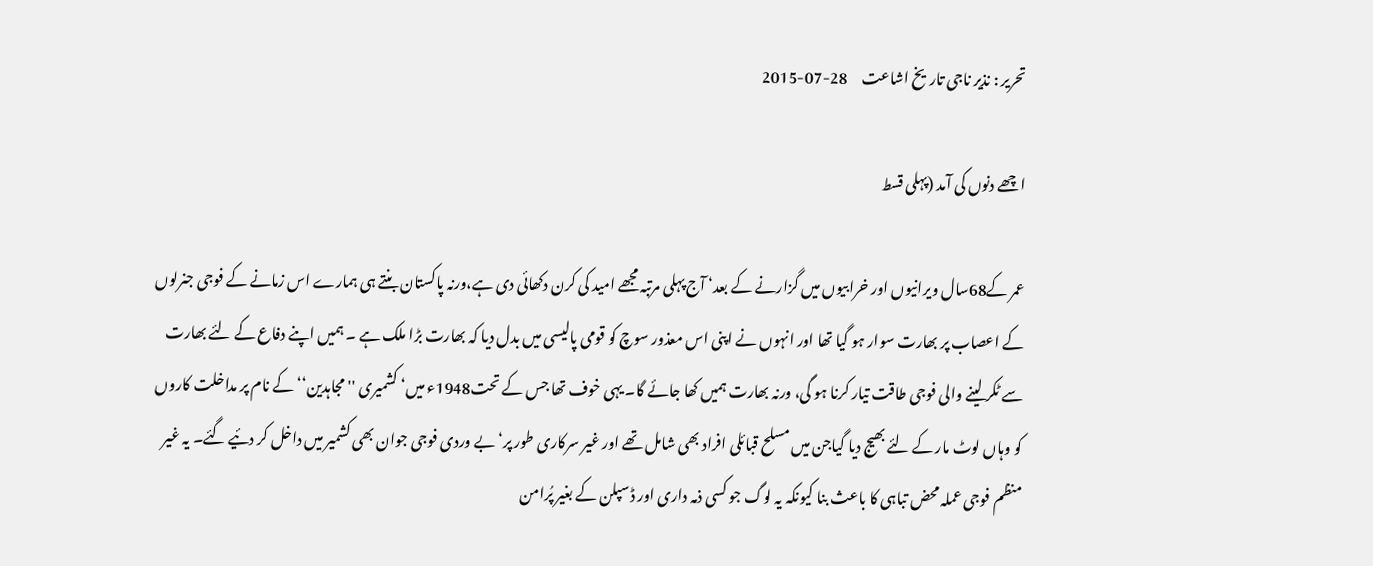تحریر : نذیر ناجی تاریخ اشاعت     28-07-2015

اچھے دنوں کی آمد (پہلی قسط

عمر کے68سال ویرانیوں اور خرابیوں میں گزارنے کے بعد‘ آج پہلی مرتبہ مجھے امید کی کرن دکھائی دی ہے،ورنہ پاکستان بنتے ہی ہمارے اس زمانے کے فوجی جنرلوں کے اعصاب پر بھارت سوار ہو گیا تھا اور انہوں نے اپنی اس معذور سوچ کو قومی پالیسی میں بدل دیا کہ بھارت بڑا ملک ہے ۔ ہمیں اپنے دفاع کے لئے بھارت سے ٹکر لینے والی فوجی طاقت تیار کرنا ہو گی، ورنہ بھارت ہمیں کھا جائے گا۔ یہی خوف تھا جس کے تحت1948ء میں‘ کشمیری ''مجاہدین‘‘ کے نام پر مداخلت کاروں کو وہاں لوٹ مار کے لئے بھیج دیا گیاجن میں مسلح قبائلی افراد بھی شامل تھے اور غیر سرکاری طور پر‘ بے وردی فوجی جوان بھی کشمیر میں داخل کر دئیے گئے۔ یہ غیر منظم فوجی عملہ محض تباہی کا باعث بنا کیونکہ یہ لوگ جو کسی ذمہ داری اور ڈسپلن کے بغیر پُرامن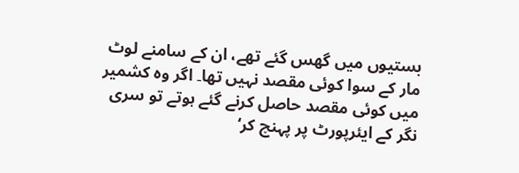بستیوں میں گھس گئے تھے، ان کے سامنے لوٹ مار کے سوا کوئی مقصد نہیں تھا۔ اگر وہ کشمیر میں کوئی مقصد حاصل کرنے گئے ہوتے تو سری نگر کے ایئرپورٹ پر پہنچ کر‘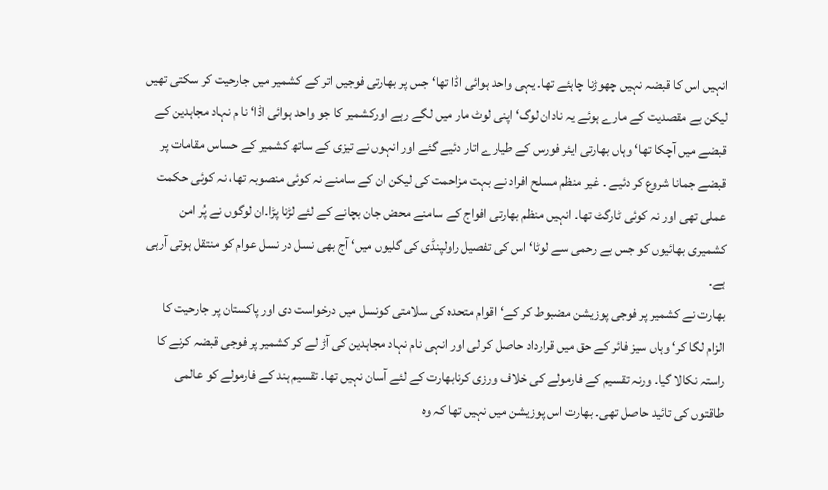انہیں اس کا قبضہ نہیں چھوڑنا چاہئے تھا۔ یہی واحد ہوائی اڈا تھا‘ جس پر بھارتی فوجیں اتر کے کشمیر میں جارحیت کر سکتی تھیں لیکن بے مقصدیت کے مارے ہوئے یہ نادان لوگ‘ اپنی لوٹ مار میں لگے رہے اورکشمیر کا جو واحد ہوائی اڈا‘ نا م نہاد مجاہدین کے قبضے میں آچکا تھا‘ وہاں بھارتی ایئر فورس کے طیارے اتار دئیے گئے اور انہوں نے تیزی کے ساتھ کشمیر کے حساس مقامات پر قبضے جمانا شروع کر دئیے ۔ غیر منظم مسلح افراد نے بہت مزاحمت کی لیکن ان کے سامنے نہ کوئی منصوبہ تھا، نہ کوئی حکمت عملی تھی اور نہ کوئی ٹارگٹ تھا۔ انہیں منظم بھارتی افواج کے سامنے محض جان بچانے کے لئے لڑنا پڑا۔ان لوگوں نے پُر امن کشمیری بھائیوں کو جس بے رحمی سے لوٹا‘ اس کی تفصیل راولپنڈی کی گلیوں میں‘ آج بھی نسل در نسل عوام کو منتقل ہوتی آرہی ہے۔
بھارت نے کشمیر پر فوجی پوزیشن مضبوط کر کے‘ اقوام متحدہ کی سلامتی کونسل میں درخواست دی اور پاکستان پر جارحیت کا الزام لگا کر‘ وہاں سیز فائر کے حق میں قرارداد حاصل کر لی اور انہی نام نہاد مجاہدین کی آڑ لے کر کشمیر پر فوجی قبضہ کرنے کا راستہ نکالا گیا۔ ورنہ تقسیم کے فارمولے کی خلاف ورزی کرنابھارت کے لئے آسان نہیں تھا۔ تقسیم ہند کے فارمولے کو عالمی طاقتوں کی تائید حاصل تھی۔ بھارت اس پوزیشن میں نہیں تھا کہ وہ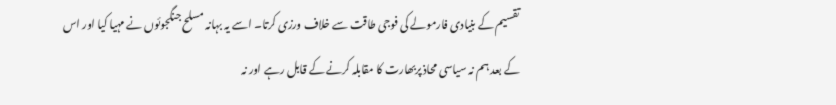تقسیم کے بنیادی فارمولے کی فوجی طاقت سے خلاف ورزی کرتا۔ اسے یہ بہانہ مسلح جنگجوئوں نے مہیا کیا اور اس کے بعد ہم نہ سیاسی محاذ پربھارت کا مقابلہ کرنے کے قابل رہے اور نہ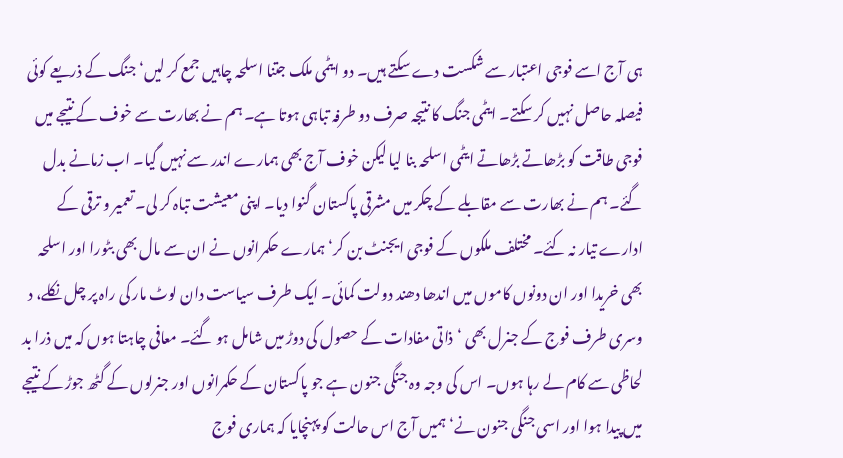ہی آج اسے فوجی اعتبار سے شکست دے سکتے ہیں۔ دو ایٹمی ملک جتنا اسلحہ چاہیں جمع کر لیں‘ جنگ کے ذریعے کوئی فیصلہ حاصل نہیں کر سکتے۔ ایٹمی جنگ کا نتیجہ صرف دو طرفہ تباہی ہوتا ہے۔ ہم نے بھارت سے خوف کے نتیجے میں فوجی طاقت کو بڑھاتے بڑھاتے ایٹمی اسلحہ بنا لیا لیکن خوف آج بھی ہمارے اندر سے نہیں گیا۔ اب زمانے بدل گئے۔ ہم نے بھارت سے مقابلے کے چکر میں مشرقی پاکستان گنوا دیا۔ اپنی معیشت تباہ کر لی۔ تعمیر و ترقی کے ادارے تیار نہ کئے۔ مختلف ملکوں کے فوجی ایجنٹ بن کر‘ ہمارے حکمرانوں نے ان سے مال بھی بٹورا اور اسلحہ بھی خریدا اور ان دونوں کاموں میں اندھا دھند دولت کمائی۔ ایک طرف سیاست دان لوٹ مار کی راہ پر چل نکلے، د وسری طرف فوج کے جنرل بھی ‘ذاتی مفادات کے حصول کی دوڑ میں شامل ہو گئے۔ معافی چاہتا ہوں کہ میں ذرا بد لحاظی سے کام لے رہا ہوں۔ اس کی وجہ وہ جنگی جنون ہے جو پاکستان کے حکمرانوں اور جنرلوں کے گٹھ جوڑ کے نتیجے میں پیدا ہوا اور اسی جنگی جنون نے‘ ہمیں آج اس حالت کو پہنچایا کہ ہماری فوج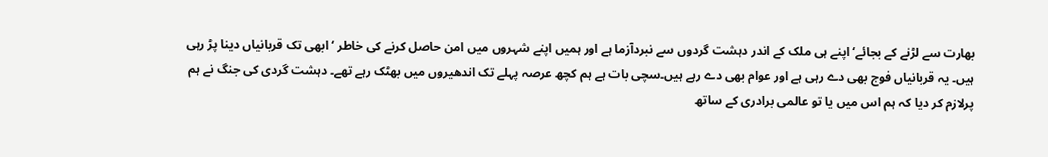بھارت سے لڑنے کے بجائے‘ اپنے ہی ملک کے اندر دہشت گردوں سے نبردآزما ہے اور ہمیں اپنے شہروں میں امن حاصل کرنے کی خاطر ‘ابھی تک قربانیاں دینا پڑ رہی ہیں۔ یہ قربانیاں فوج بھی دے رہی ہے اور عوام بھی دے رہے ہیں۔سچی بات ہے ہم کچھ عرصہ پہلے تک اندھیروں میں بھٹک رہے تھے۔ دہشت گردی کی جنگ نے ہم پرلازم کر دیا کہ ہم اس میں یا تو عالمی برادری کے ساتھ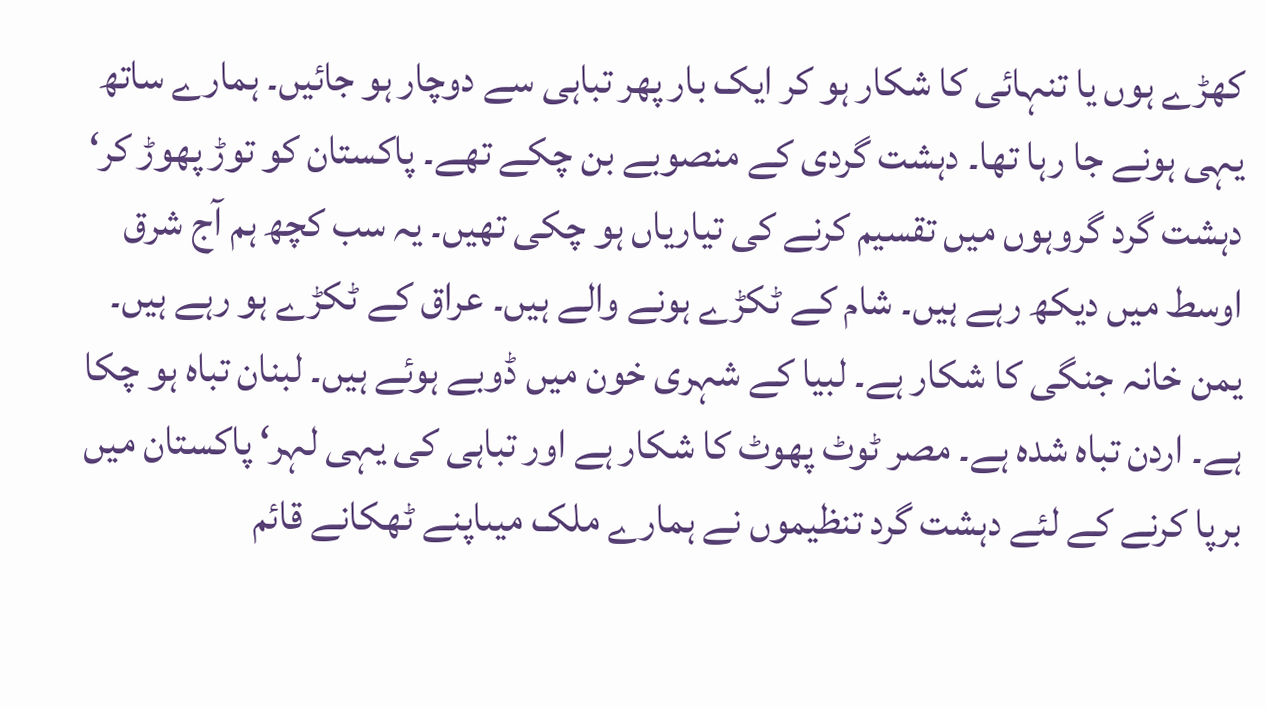کھڑے ہوں یا تنہائی کا شکار ہو کر ایک بار پھر تباہی سے دوچار ہو جائیں۔ ہمارے ساتھ یہی ہونے جا رہا تھا۔ دہشت گردی کے منصوبے بن چکے تھے۔ پاکستان کو توڑ پھوڑ کر‘ دہشت گرد گروہوں میں تقسیم کرنے کی تیاریاں ہو چکی تھیں۔ یہ سب کچھ ہم آج شرق اوسط میں دیکھ رہے ہیں۔ شام کے ٹکڑے ہونے والے ہیں۔ عراق کے ٹکڑے ہو رہے ہیں۔ یمن خانہ جنگی کا شکار ہے۔ لبیا کے شہری خون میں ڈوبے ہوئے ہیں۔ لبنان تباہ ہو چکا ہے۔ اردن تباہ شدہ ہے۔ مصر ٹوٹ پھوٹ کا شکار ہے اور تباہی کی یہی لہر‘ پاکستان میں برپا کرنے کے لئے دہشت گرد تنظیموں نے ہمارے ملک میںاپنے ٹھکانے قائم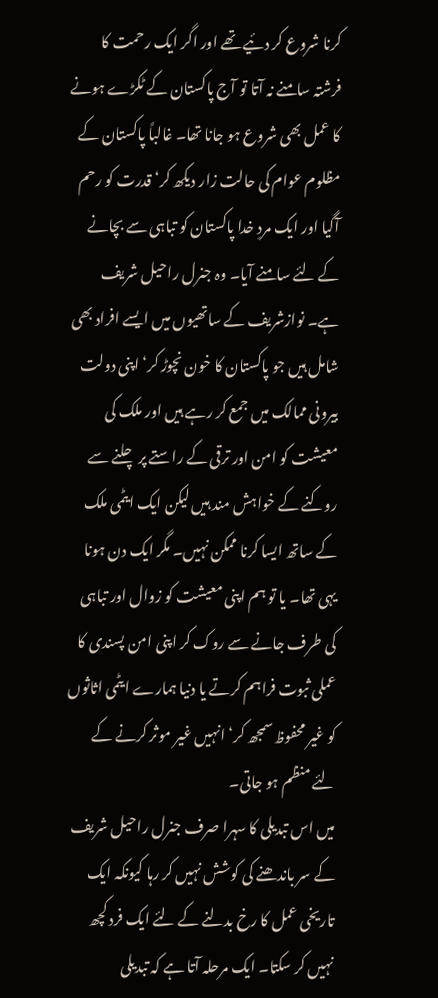کرنا شروع کر دئیے تھے اور اگر ایک رحمت کا فرشتہ سامنے نہ آتا تو آج پاکستان کے ٹکڑے ہونے کا عمل بھی شروع ہو جانا تھا۔ غالباً پاکستان کے مظلوم عوام کی حالت زار دیکھ کر‘ قدرت کو رحم آگیا اور ایک مردِ خدا پاکستان کو تباہی سے بچانے کے لئے سامنے آیا۔ وہ جنرل راحیل شریف ہے۔ نوازشریف کے ساتھیوں میں ایسے افراد بھی شامل ہیں جو پاکستان کا خون نچوڑ کر‘ اپنی دولت بیرونی ممالک میں جمع کر رہے ہیں اور ملک کی معیشت کو امن اور ترقی کے راستے پر چلنے سے روکنے کے خواہش مند ہیں لیکن ایک ایٹمی ملک کے ساتھ ایسا کرنا ممکن نہیں۔ مگر ایک دن ہونا یہی تھا۔ یا تو ہم اپنی معیشت کو زوال اور تباہی کی طرف جانے سے روک کر اپنی امن پسندی کا عملی ثبوت فراہم کرتے یا دنیا ہمارے ایٹمی اثاثوں کو غیر محفوظ سمجھ کر‘ انہیں غیر موثر کرنے کے لئے منظم ہو جاتی۔
میں اس تبدیلی کا سہرا صرف جنرل راحیل شریف کے سر باندھنے کی کوشش نہیں کر رہا کیونکہ ایک تاریخی عمل کا رخ بدلنے کے لئے ایک فرد کچھ نہیں کر سکتا۔ ایک مرحلہ آتا ہے کہ تبدیلی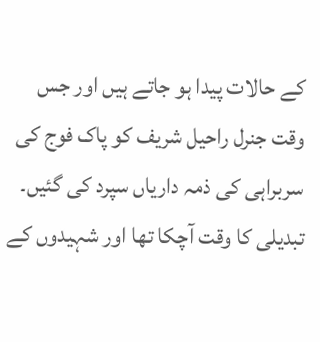کے حالات پیدا ہو جاتے ہیں اور جس وقت جنرل راحیل شریف کو پاک فوج کی سربراہی کی ذمہ داریاں سپرد کی گئیں۔ تبدیلی کا وقت آچکا تھا اور شہیدوں کے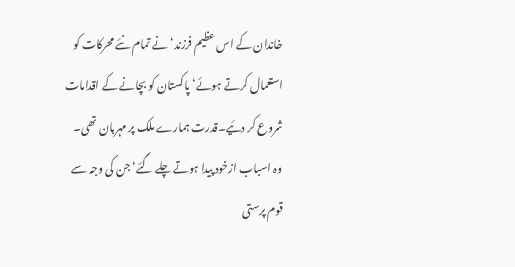خاندان کے اس عظیم فرزند‘ نے تمام نئے محرکات کو استعمال کرتے ہوئے‘ پاکستان کو بچانے کے اقدامات شروع کر دئیے۔قدرت ہمارے ملک پر مہربان تھی۔ وہ اسباب ازخود پیدا ہوتے چلے گئے‘ جن کی وجہ سے قوم پرستی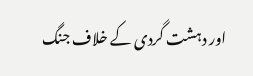اور دہشت گردی کے خلاف جنگ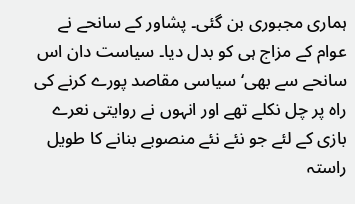ہماری مجبوری بن گئی۔ پشاور کے سانحے نے عوام کے مزاج ہی کو بدل دیا۔ سیاست دان اس سانحے سے بھی‘ سیاسی مقاصد پورے کرنے کی راہ پر چل نکلے تھے اور انہوں نے روایتی نعرے بازی کے لئے جو نئے نئے منصوبے بنانے کا طویل راستہ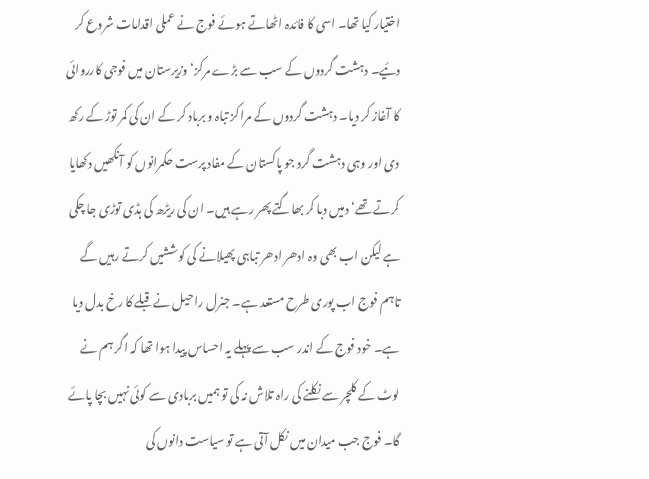اختیار کیا تھا۔ اسی کا فائدہ اٹھاتے ہوئے فوج نے عملی اقدامات شروع کر دئیے۔ دہشت گردوں کے سب سے بڑے مرکز‘ وزیرستان میں فوجی کارروائی کا آغاز کر دیا۔ دہشت گردوں کے مراکز تباہ و برباد کر کے ان کی کمر توڑ کے رکھ دی اور وہی دہشت گرد جو پاکستان کے مفاد پرست حکمرانوں کو آنکھیں دکھایا کرتے تھے‘ دمیں دبا کر بھاگتے پھر رہے ہیں۔ ان کی ریڑھ کی ہڈی توڑی جا چکی ہے لیکن اب بھی وہ ادھر ادھر تباہی پھیلانے کی کوششیں کرتے رہیں گے تاہم فوج اب پوری طرح مستعد ہے۔ جنرل راحیل نے قبلے کا رخ بدل دیا ہے۔ خود فوج کے اندر سب سے پہلے یہ احساس پیدا ہوا تھا کہ اگر ہم نے لوٹ کے کلچر سے نکلنے کی راہ تلاش نہ کی تو ہمیں بربادی سے کوئی نہیں بچا پائے گا۔ فوج جب میدان میں نکل آتی ہے تو سیاست دانوں کی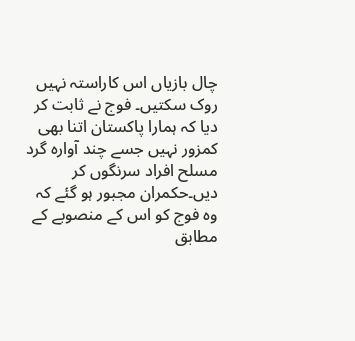چال بازیاں اس کاراستہ نہیں روک سکتیں۔ فوج نے ثابت کر دیا کہ ہمارا پاکستان اتنا بھی کمزور نہیں جسے چند آوارہ گرد مسلح افراد سرنگوں کر دیں۔حکمران مجبور ہو گئے کہ وہ فوج کو اس کے منصوبے کے مطابق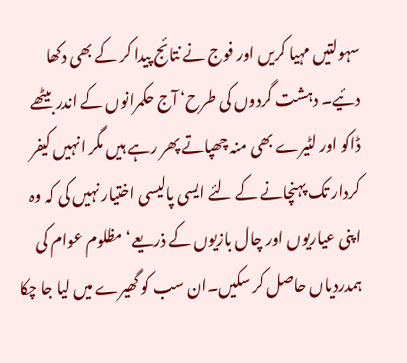سہولتیں مہیا کریں اور فوج نے نتائج پیدا کر کے بھی دکھا دئیے۔ دہشت گردوں کی طرح‘ آج حکمرانوں کے اندر بیٹھے ڈاکو اور لٹیرے بھی منہ چھپاتے پھر رہے ہیں مگر انہیں کیفر کردار تک پہنچانے کے لئے ایسی پالیسی اختیار نہیں کی کہ وہ اپنی عیاریوں اور چال بازیوں کے ذریعے‘ مظلوم عوام کی ہمدردیاں حاصل کر سکیں۔ان سب کو گھیرے میں لیا جا چکا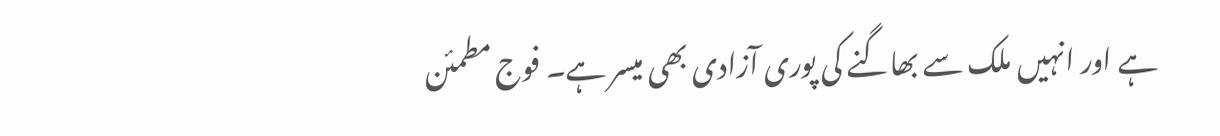ہے اور انہیں ملک سے بھاگنے کی پوری آزادی بھی میسر ہے۔ فوج مطمئن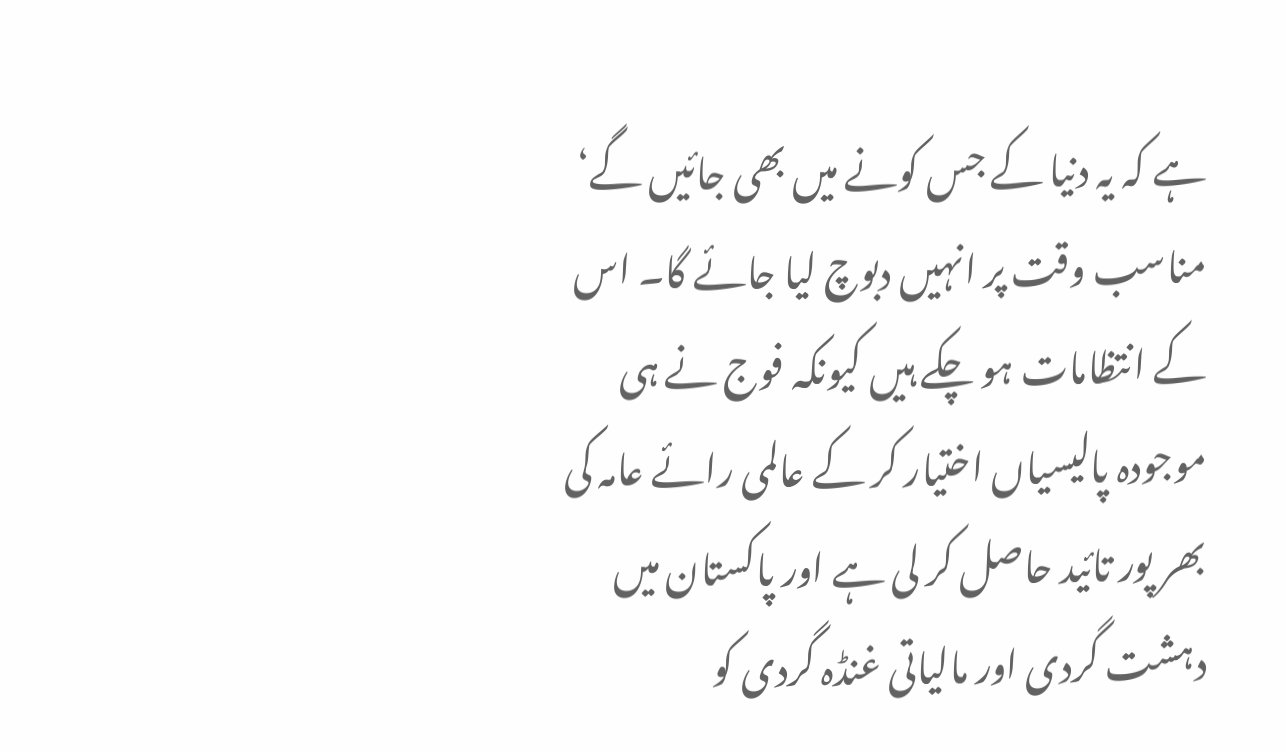ہے کہ یہ دنیا کے جس کونے میں بھی جائیں گے‘ مناسب وقت پر انہیں دبوچ لیا جائے گا۔ اس کے انتظامات ہو چکے ہیں کیونکہ فوج نے ہی موجودہ پالیسیاں اختیار کر کے عالمی رائے عامہ کی بھر پور تائید حاصل کر لی ہے اور پاکستان میں دہشت گردی اور مالیاتی غنڈہ گردی کو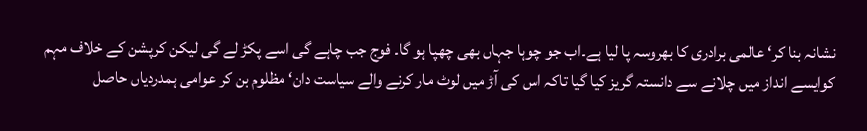نشانہ بنا کر‘ عالمی برادری کا بھروسہ پا لیا ہے۔اب جو چوہا جہاں بھی چھپا ہو گا۔ فوج جب چاہے گی اسے پکڑ لے گی لیکن کرپشن کے خلاف مہم کوایسے انداز میں چلانے سے دانستہ گریز کیا گیا تاکہ اس کی آڑ میں لوٹ مار کرنے والے سیاست دان‘ مظلوم بن کر عوامی ہمدردیاں حاصل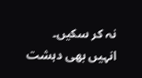نہ کر سکیں۔ انہیں بھی دہشت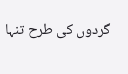گردوں کی طرح تنہا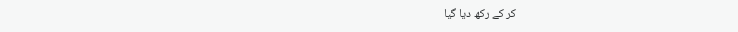کر کے رکھ دیا گیا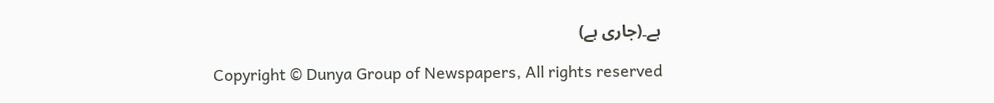ہے۔(جاری ہے)

Copyright © Dunya Group of Newspapers, All rights reserved